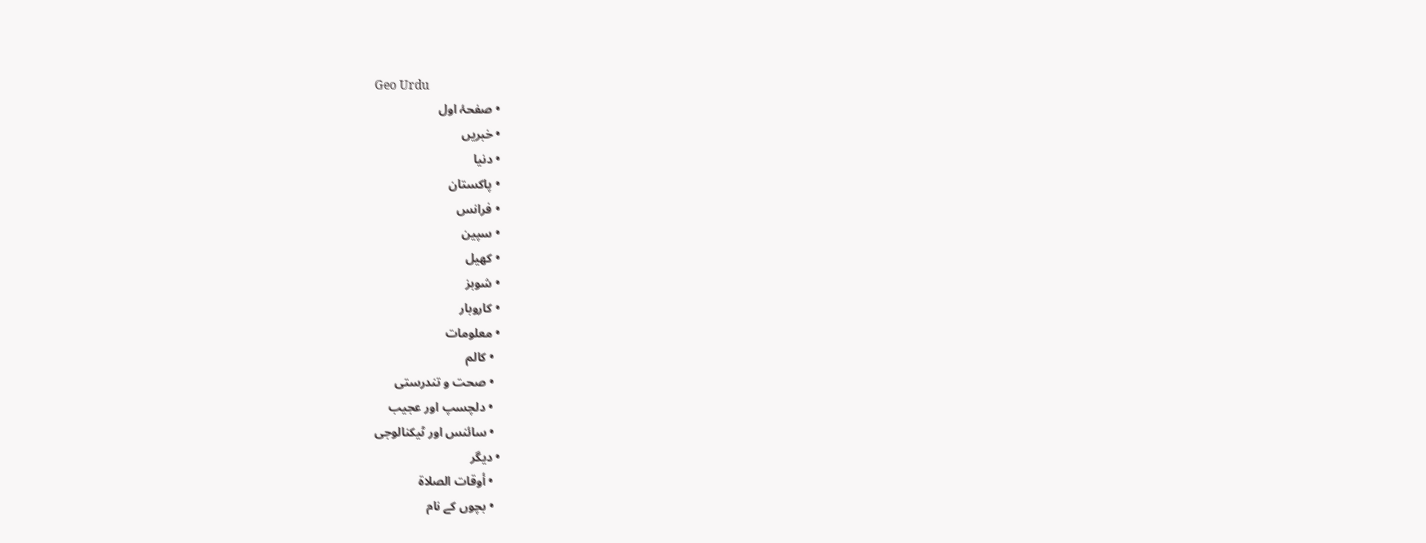Geo Urdu
  • صفحۂ اول
  • خبریں
  • دنیا
  • پاکستان
  • فرانس
  • سپین
  • کھیل
  • شوبز
  • کاروبار
  • معلومات
    • کالم
    • صحت و تندرستی
    • دلچسپ اور عجیب
    • سائنس اور ٹیکنالوجی
  • دیگر
    • أوقات الصلاة
    • بچوں کے نام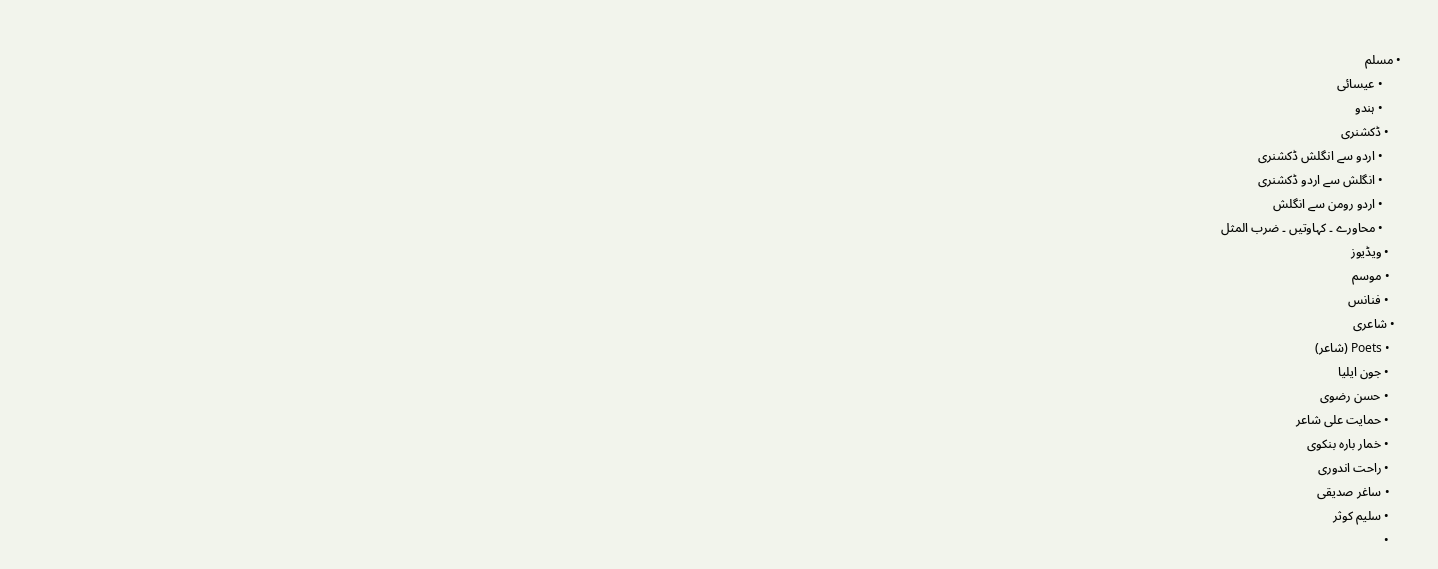• مسلم
      • عیسائی
      • ہندو
    • ڈکشنری
      • اردو سے انگلش ڈکشنری
      • انگلش سے اردو ڈکشنری
      • اردو رومن سے انگلش
      • محاورے ۔ کہاوتیں ۔ ضرب المثل
    • ویڈیوز
    • موسم
    • فنانس
  • شاعری
    • Poets (شاعر)
    • جون ایلیا
    • حسن رضوی
    • حمایت علی شاعر
    • خمار بارہ بنکوی
    • راحت اندوری
    • ساغر صدیقی
    • سلیم کوثر
    •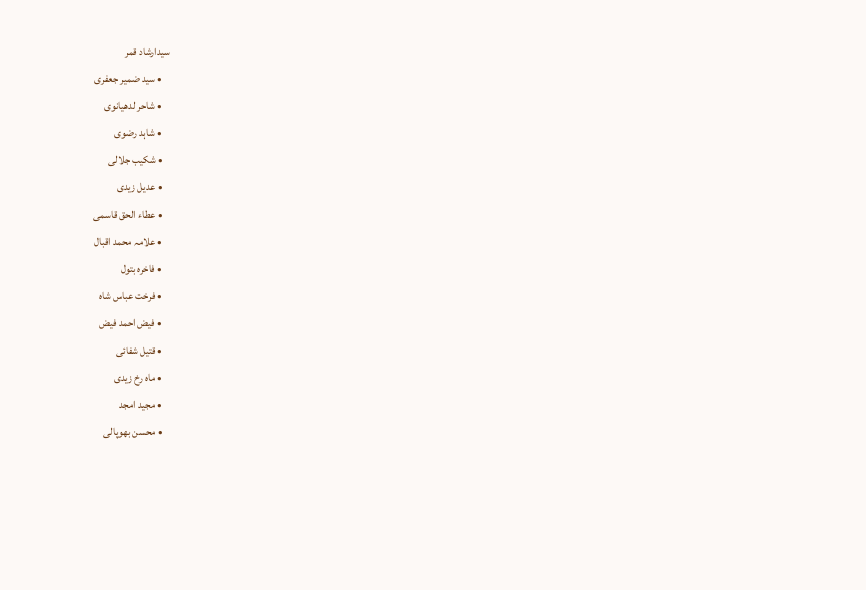سیدارشاد قمر
    • سید ضمیر جعفری
    • شاحر لدھیانوی
    • شاہد رضوی
    • شکیب جلالی
    • عدیل زیدی
    • عطاء الحق قاسمی
    • علامہ محمد اقبال
    • فاخرہ بتول
    • فرخت عباس شاہ
    • فیض احمد فیض
    • قتیل شفائی
    • ماہ رخ زیدی
    • مجید امجد
    • محسن بھوپالی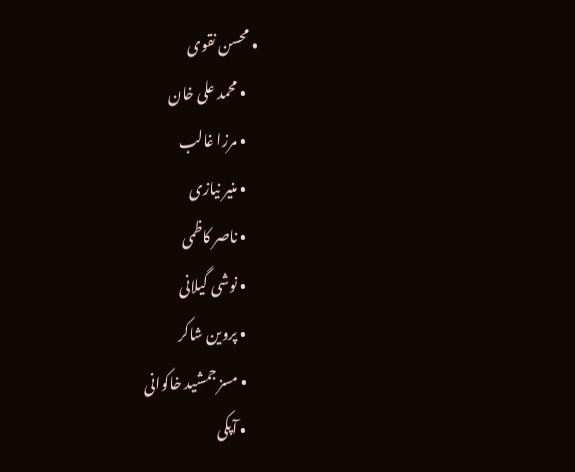• محسن نقوی
    • محمد علی خان
    • مرزا غالب
    • منیر نیازی
    • ناصر کاظمی
    • نوشی گیلانی
    • پروین شاکر
    • مسز جمشید خاکوانی
    • آپکی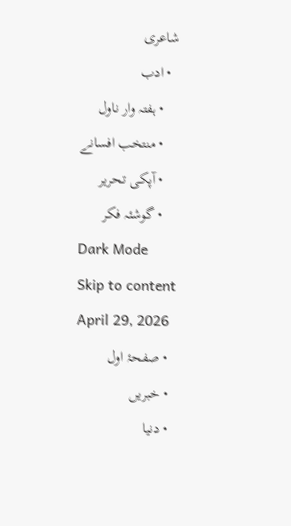شاعری
  • ادب
    • ہفتہ وار ناول
    • منتخب افسانے
    • آپکی تحریر
    • گوشئہ فکر
Dark Mode
Skip to content
April 29, 2026
  • صفحۂ اول
  • خبریں
  • دنیا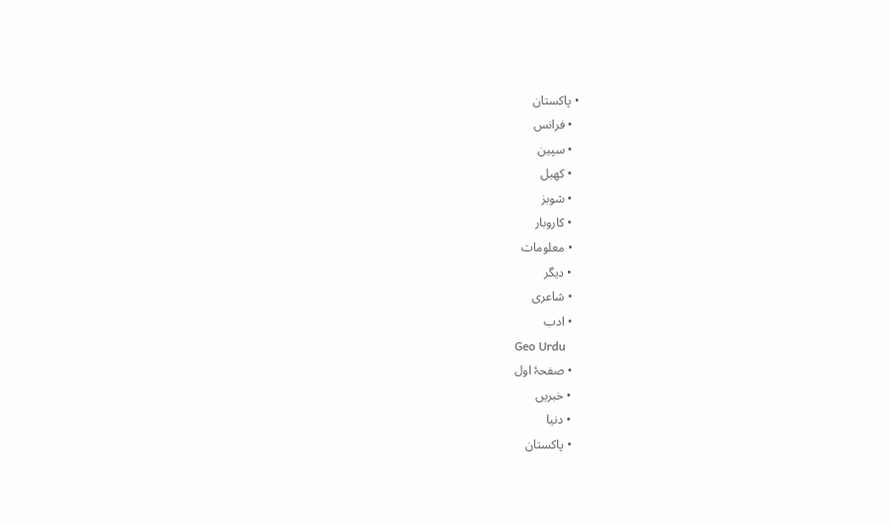• پاکستان
  • فرانس
  • سپین
  • کھیل
  • شوبز
  • کاروبار
  • معلومات
  • دیگر
  • شاعری
  • ادب
Geo Urdu
  • صفحۂ اول
  • خبریں
  • دنیا
  • پاکستان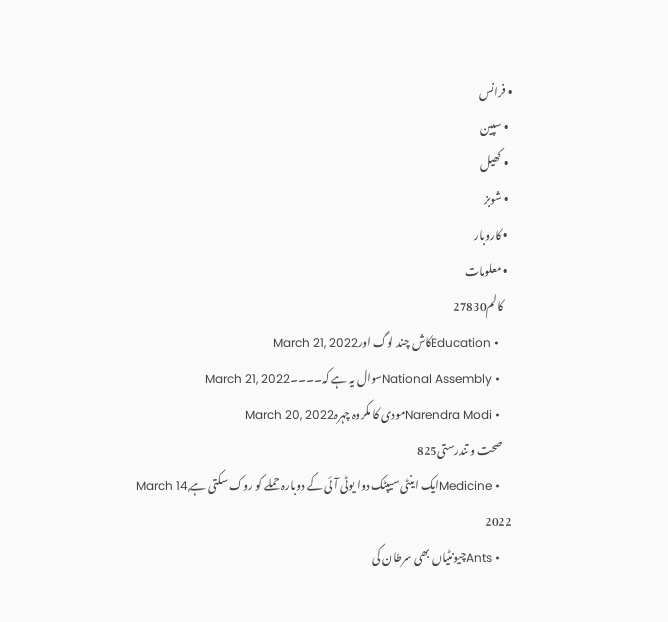• فرانس
  • سپین
  • کھیل
  • شوبز
  • کاروبار
  • معلومات
    کالم27830
    • Educationکاش چند لوگ اورMarch 21, 2022
    • National Assemblyسوال یہ ہے کہ۔۔۔۔March 21, 2022
    • Narendra Modiمودی کا مکروہ چہرہMarch 20, 2022
    صحت و تندرستی825
    • Medicineایک اینٹی سیپٹک دوا یوٹی آئی کے دوبارہ حملے کو روک سکتی ہےMarch 14, 2022
    • Antsچیونٹیاں بھی سرطان کی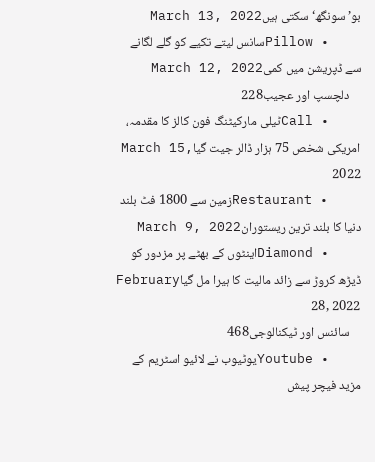بو’سونگھ‘ سکتی ہیںMarch 13, 2022
    • Pillowسانس لیتے تکیے کو گلے لگانے سے ڈپریشن میں کمیMarch 12, 2022
    دلچسپ اور عجیب228
    • Callٹیلی مارکیٹنگ فون کالز کا مقدمہ، امریکی شخص 75 ہزار ڈالر جیت گیاMarch 15, 2022
    • Restaurantزمین سے 1800 فٹ بلند دنیا کا بلند ترین ریستورانMarch 9, 2022
    • Diamondاینٹوں کے بھٹے پر مزدور کو ڈیڑھ کروڑ سے زائد مالیت کا ہیرا مل گیاFebruary 28, 2022
    سائنس اور ٹیکنالوجی468
    • Youtubeیوٹیوب نے لائیو اسٹریم کے مزید فیچر پیش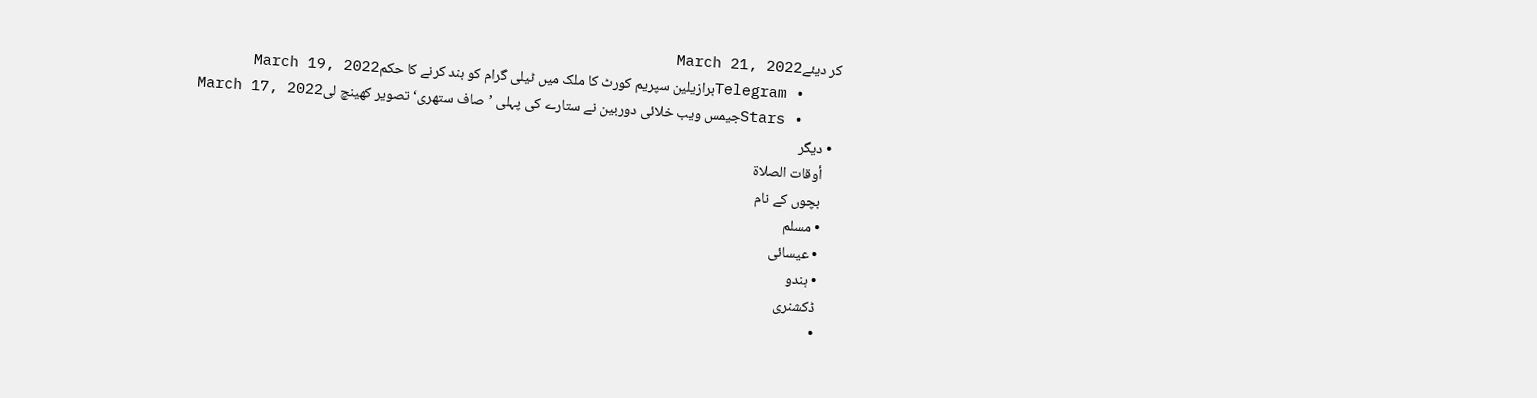کر دیئےMarch 21, 2022
    • Telegramبرازیلین سپریم کورٹ کا ملک میں ٹیلی گرام کو بند کرنے کا حکمMarch 19, 2022
    • Starsجیمس ویب خلائی دوربین نے ستارے کی پہلی ’صاف ستھری‘ تصویر کھینچ لیMarch 17, 2022
  • دیگر
    أوقات الصلاة
    بچوں کے نام
    • مسلم
    • عیسائی
    • ہندو
    ڈکشنری
    •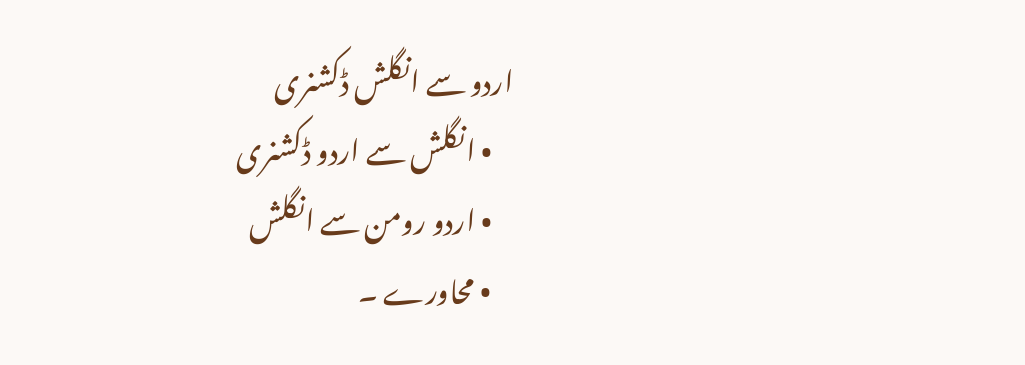اردو سے انگلش ڈکشنری
    • انگلش سے اردو ڈکشنری
    • اردو رومن سے انگلش
    • محاورے ۔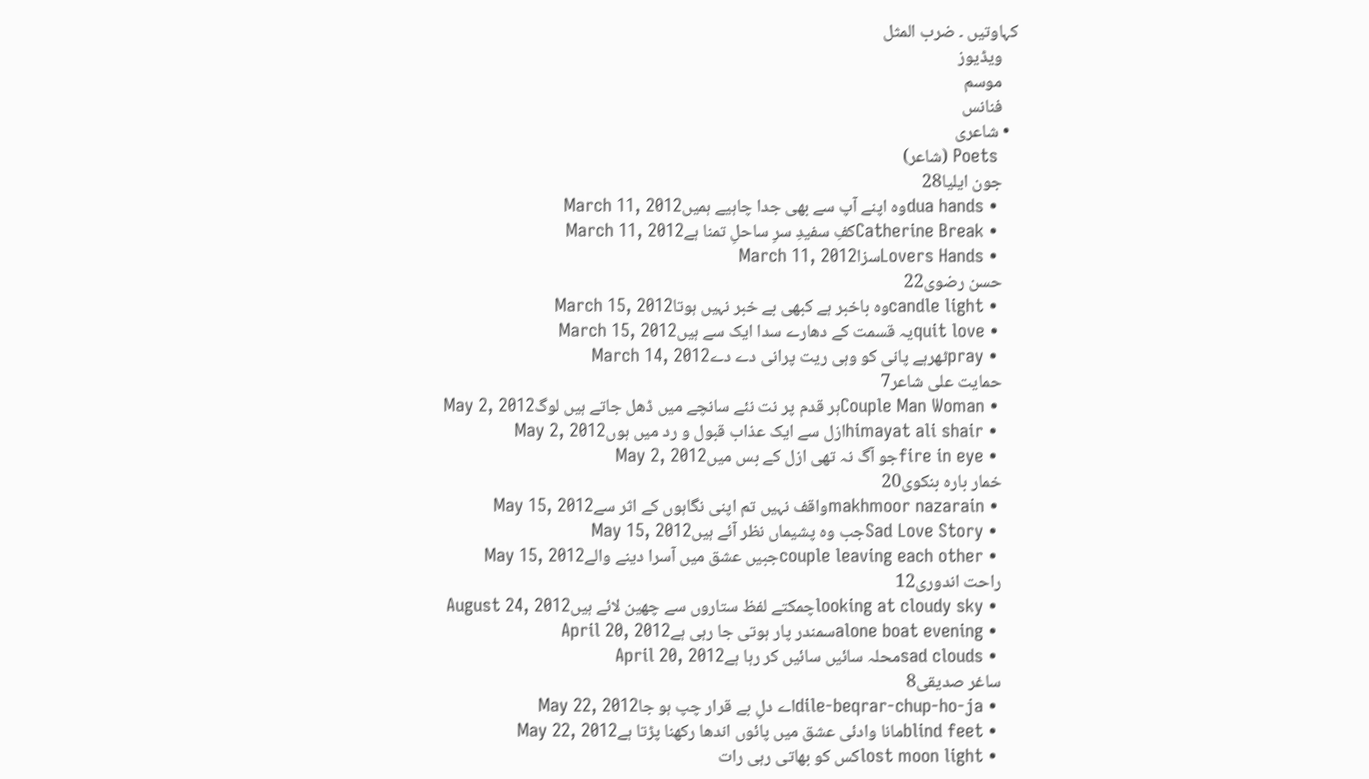کہاوتیں ۔ ضرب المثل
    ویڈیوز
    موسم
    فنانس
  • شاعری
    Poets (شاعر)
    جون ایلیا28
    • dua handsوہ اپنے آپ سے بھی جدا چاہیے ہمیںMarch 11, 2012
    • Catherine Breakکفِ سفیدِ سرِ ساحلِ تمنا ہےMarch 11, 2012
    • Lovers HandsسزاMarch 11, 2012
    حسن رضوی22
    • candle lightوہ باخبر ہے کبھی بے خبر نہیں ہوتاMarch 15, 2012
    • quit loveیہ قسمت کے دھارے سدا ایک سے ہیںMarch 15, 2012
    • prayٹھرہے پانی کو وہی ریت پرانی دے دےMarch 14, 2012
    حمایت علی شاعر7
    • Couple Man Womanہر قدم پر نت نئے سانچے میں ڈھل جاتے ہیں لوگMay 2, 2012
    • himayat ali shairازل سے ایک عذاب قبول و رد میں ہوںMay 2, 2012
    • fire in eyeجو آگ نہ تھی ازل کے بس میںMay 2, 2012
    خمار بارہ بنکوی20
    • makhmoor nazarainواقف نہیں تم اپنی نگاہوں کے اثر سےMay 15, 2012
    • Sad Love Storyجب وہ پشیماں نظر آئے ہیںMay 15, 2012
    • couple leaving each otherجبیں عشق میں آسرا دینے والےMay 15, 2012
    راحت اندوری12
    • looking at cloudy skyچمکتے لفظ ستاروں سے چھین لائے ہیںAugust 24, 2012
    • alone boat eveningسمندر پار ہوتی جا رہی ہےApril 20, 2012
    • sad cloudsمحلہ سائیں سائیں کر رہا ہےApril 20, 2012
    ساغر صدیقی8
    • dile-beqrar-chup-ho-jaاے دلِ بے قرار چپ ہو جاMay 22, 2012
    • blind feetمانا وادئی عشق میں پائوں اندھا رکھنا پڑتا ہےMay 22, 2012
    • lost moon lightکس کو بھاتی رہی رات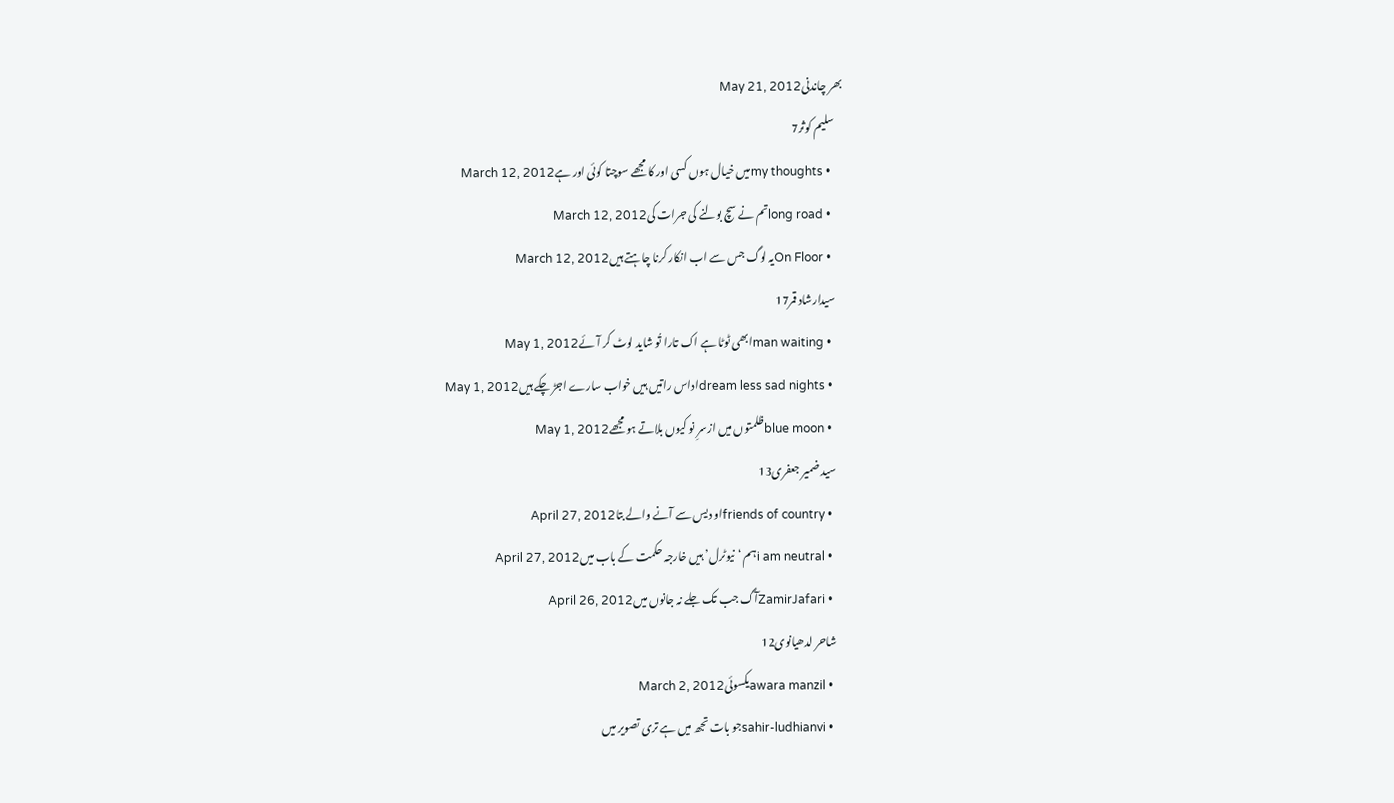بھر چاندنیMay 21, 2012
    سلیم کوثر7
    • my thoughtsمیں خیال ہوں کسی اور کا مجھے سوچتا کوئی اور ہےMarch 12, 2012
    • long roadتم نے سچ بولنے کی جرات کیMarch 12, 2012
    • On Floorیہ لوگ جس سے اب انکار کرنا چاہتے ہیںMarch 12, 2012
    سیدارشاد قمر17
    • man waitingابھی ٹوٹا ہے اک تارا تُو شاید لوٹ کر آئےMay 1, 2012
    • dream less sad nightsاداس راتیں ہیں خواب سارے اجڑ چکے ہیںMay 1, 2012
    • blue moonظلمتوں میں ازسرِ نو کیوں بلاتے ہو مجھےMay 1, 2012
    سید ضمیر جعفری13
    • friends of countryاو دیس سے آنے والے بتاApril 27, 2012
    • i am neutralہم ‘نیوٹرل’ ہیں خارجہ حکمت کے باب میںApril 27, 2012
    • ZamirJafariآگ جب تک جلے نہ جانوں میںApril 26, 2012
    شاحر لدھیانوی12
    • awara manzilیکسوئیMarch 2, 2012
    • sahir-ludhianviجو بات تجھ میں ہے تری تصویر میں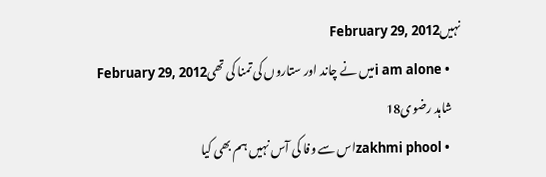نہیںFebruary 29, 2012
    • i am aloneمیں نے چاند اور ستاروں کی تمنا کی تھیFebruary 29, 2012
    شاہد رضوی18
    • zakhmi phoolاس سے وفا کی آس نہیں ہم بھی کیا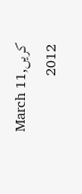کریںMarch 11, 2012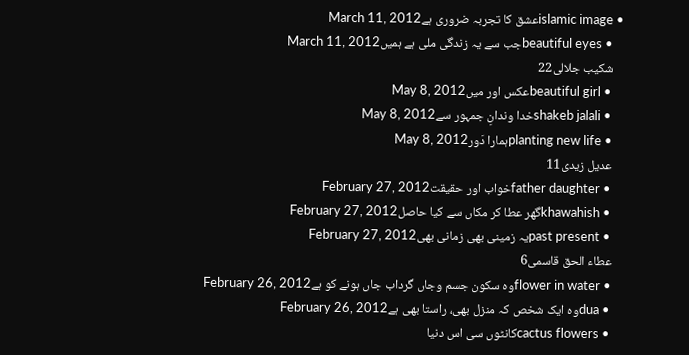• islamic imageعشق کا تجربہ ضروری ہےMarch 11, 2012
    • beautiful eyesجب سے یہ زندگی ملی ہے ہمیںMarch 11, 2012
    شکیب جلالی22
    • beautiful girlعکس اور میںMay 8, 2012
    • shakeb jalaliخدا وندانِ جمہور سےMay 8, 2012
    • planting new lifeہمارا دَورMay 8, 2012
    عدیل زیدی11
    • father daughterخواب اور حقیقتFebruary 27, 2012
    • khawahishگھر عطا کر مکاں سے کیا حاصلFebruary 27, 2012
    • past presentیہ زمینی بھی زمانی بھیFebruary 27, 2012
    عطاء الحق قاسمی6
    • flower in waterوہ سکون جسم وجاں گرداب جاں ہونے کو ہےFebruary 26, 2012
    • duaوہ ایک شخص کہ منزل بھی، راستا بھی ہےFebruary 26, 2012
    • cactus flowersکانٹوں سی اس دنیا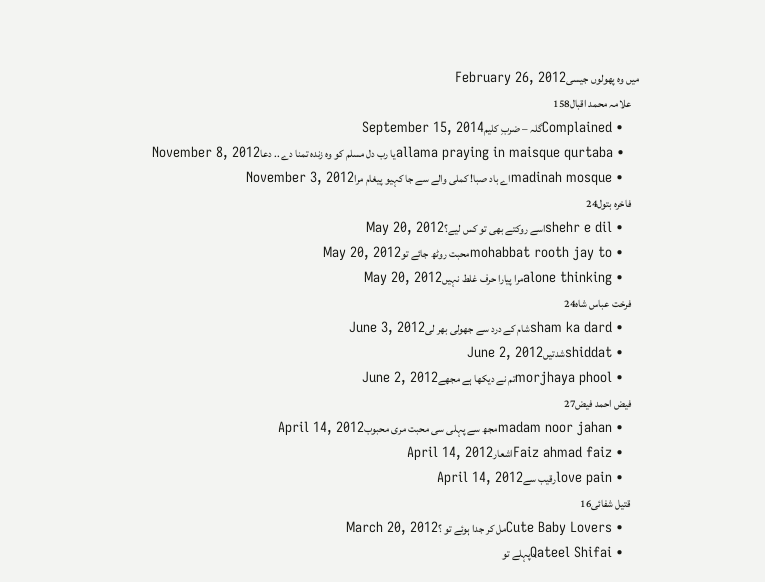میں وہ پھولوں جیسیFebruary 26, 2012
    علامہ محمد اقبال158
    • Complainedگلہ – ضربِ کلیمSeptember 15, 2014
    • allama praying in maisque qurtabaیا رب دل مسلم کو وہ زندہ تمنا دے .. دعاNovember 8, 2012
    • madinah mosqueاے باد صبا! کملی والے سے جا کہیو پیغام مراNovember 3, 2012
    فاخرہ بتول24
    • shehr e dilاسے روکتے بھی تو کس لیے؟May 20, 2012
    • mohabbat rooth jay toمحبت روٹھ جائے توMay 20, 2012
    • alone thinkingمرا پیارا حرف غلط نہیںMay 20, 2012
    فرخت عباس شاہ24
    • sham ka dardشام کے درد سے جھولی بھر لیJune 3, 2012
    • shiddatشدتیںJune 2, 2012
    • morjhaya phoolتم نے دیکھا ہے مجھےJune 2, 2012
    فیض احمد فیض27
    • madam noor jahanمجھ سے پہلی سی محبت مری محبوبApril 14, 2012
    • Faiz ahmad faizاشعارApril 14, 2012
    • love painرقیب سےApril 14, 2012
    قتیل شفائی16
    • Cute Baby Loversمل کر جدا ہوئے تو ؟March 20, 2012
    • Qateel Shifaiپہلے تو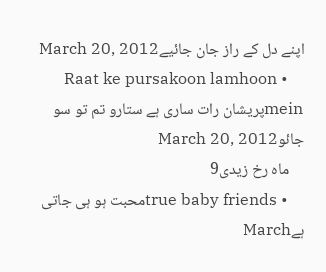اپنے دل کے راز جان جائیےMarch 20, 2012
    • Raat ke pursakoon lamhoon meinپریشان رات ساری ہے ستارو تم تو سو جائوMarch 20, 2012
    ماہ رخ زیدی9
    • true baby friendsمحبت ہو ہی جاتی ہےMarch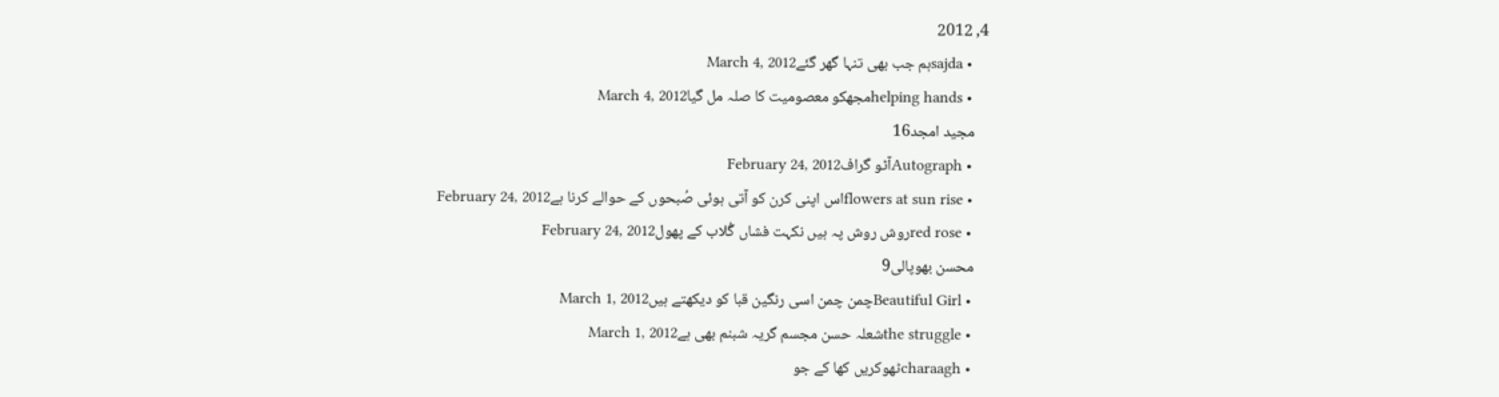4, 2012
    • sajdaہم جب بھی تنہا گھر گئےMarch 4, 2012
    • helping handsمجھکو معصومیت کا صلہ مل گیاMarch 4, 2012
    مجید امجد16
    • Autographآٹو گرافFebruary 24, 2012
    • flowers at sun riseاس اپنی کرن کو آتی ہوئی صُبحوں کے حوالے کرنا ہےFebruary 24, 2012
    • red roseروش روش پہ ہیں نکہت فشاں گُلاب کے پھولFebruary 24, 2012
    محسن بھوپالی9
    • Beautiful Girlچمن چمن اسی رنگین قبا کو دیکھتے ہیںMarch 1, 2012
    • the struggleشعلہ حسن مجسم گریہ شبنم بھی ہےMarch 1, 2012
    • charaaghٹھوکریں کھا کے جو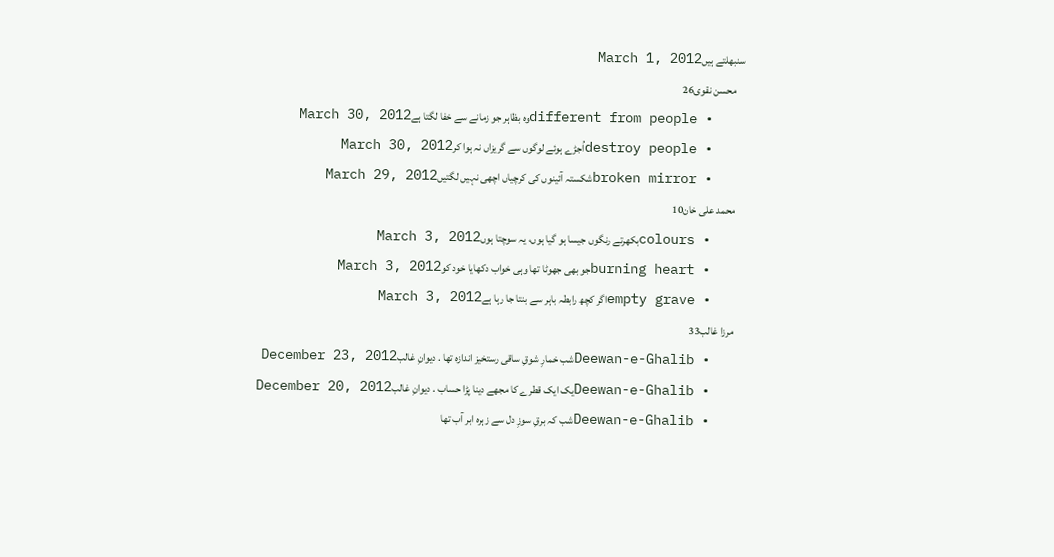سنبھلتے ہیںMarch 1, 2012
    محسن نقوی26
    • different from peopleوہ بظاہر جو زمانے سے خفا لگتا ہےMarch 30, 2012
    • destroy peopleاُجڑے ہوئے لوگوں سے گریزاں نہ ہوا کرMarch 30, 2012
    • broken mirrorشکستہ آئینوں کی کرچیاں اچھی نہیں لگتیںMarch 29, 2012
    محمد علی خان10
    • coloursبکھرتے رنگوں جیسا ہو گیا ہوں، یہ سوچتا ہوںMarch 3, 2012
    • burning heartجو بھی جھوٹا تھا وہی خواب دکھایا خود کوMarch 3, 2012
    • empty graveاگر کچھ رابطہ باہر سے بنتا جا رہا ہےMarch 3, 2012
    مرزا غالب33
    • Deewan-e-Ghalibشب خمارِ شوقِ ساقی رستخیز اندازہ تھا . دیوانِ غالبDecember 23, 2012
    • Deewan-e-Ghalibیک ایک قطرے کا مجھے دینا پڑا حساب . دیوانِ غالبDecember 20, 2012
    • Deewan-e-Ghalibشب کہ برقِ سوزِ دل سے زہرہ ابر آب تھا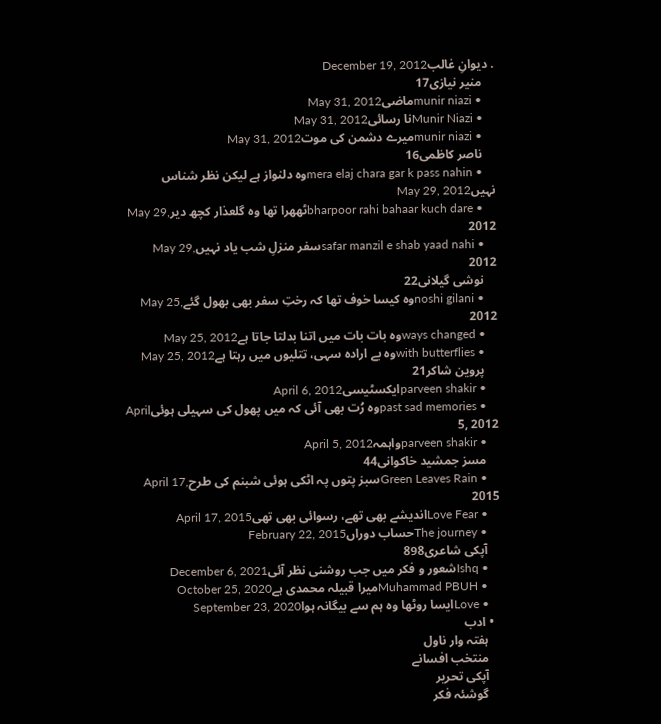. دیوانِ غالبDecember 19, 2012
    منیر نیازی17
    • munir niaziماضیMay 31, 2012
    • Munir Niaziنا رسائیMay 31, 2012
    • munir niaziمیرے دشمن کی موتMay 31, 2012
    ناصر کاظمی16
    • mera elaj chara gar k pass nahinوہ دلنواز ہے لیکن نظر شناس نہیںMay 29, 2012
    • bharpoor rahi bahaar kuch dareٹھھرا تھا وہ گلعذار کچھ دیرMay 29, 2012
    • safar manzil e shab yaad nahiسفر منزلِ شب یاد نہیںMay 29, 2012
    نوشی گیلانی22
    • noshi gilaniوہ کیسا خوف تھا کہ رختِ سفر بھی بھول گئےMay 25, 2012
    • ways changedوہ بات بات میں اتنا بدلتا جاتا ہےMay 25, 2012
    • with butterfliesوہ بے ارادہ سہی، تتلیوں میں رہتا ہےMay 25, 2012
    پروین شاکر21
    • parveen shakirایکسٹیسیApril 6, 2012
    • past sad memoriesوہ رُت بھی آئی کہ میں پھول کی سہیلی ہوئیApril 5, 2012
    • parveen shakirواہمہApril 5, 2012
    مسز جمشید خاکوانی44
    • Green Leaves Rainسبز پتوں پہ اٹکی ہوئی شبنم کی طرحApril 17, 2015
    • Love Fearاندیشے بھی تھے، رسوائی بھی تھیApril 17, 2015
    • The journeyحساب دوراںFebruary 22, 2015
    آپکی شاعری898
    • Ishqشعور و فکر میں جب روشنی نظر آئیDecember 6, 2021
    • Muhammad PBUHمیرا قبیلہ محمدی ہےOctober 25, 2020
    • Loveایسا روٹھا وہ ہم سے بیگانہ ہواSeptember 23, 2020
  • ادب
    ہفتہ وار ناول
    منتخب افسانے
    آپکی تحریر
    گوشئہ فکر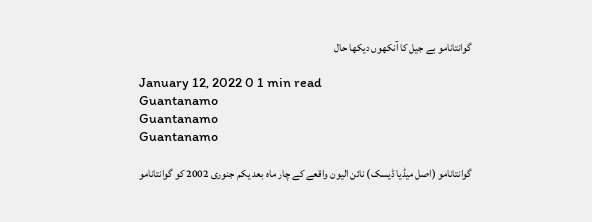گوانتانامو بے جیل کا آنکھوں دیکھا حال

January 12, 2022 0 1 min read
Guantanamo
Guantanamo
Guantanamo

گوانتانامو (اصل میڈیا ڈیسک) نائن الیون واقعے کے چار ماہ بعد یکم جنوری 2002 کو گوانتانامو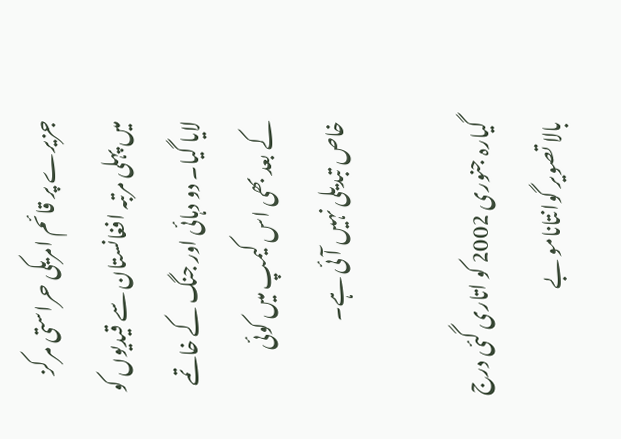جزیرے پر قائم امریکی حراستی مرکز میں پہلی مرتبہ افغانستان سے قیدیوں کو لایا گیا۔ دو دہائی اور جنگ کے خاتمے کے بعد بھی اس کیمپ میں کوئی خاص تبدیلی نہیں آئی ہے۔

گیارہ جنوری 2002 کو اتاری گئی درج بالا تصویر گوانتانامو بے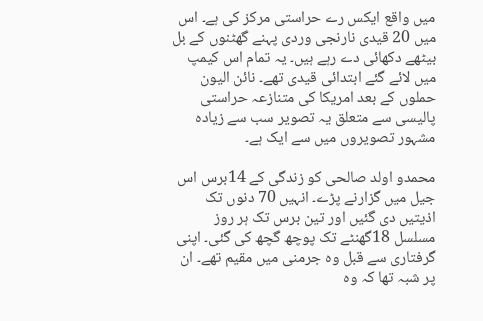میں واقع ایکس رے حراستی مرکز کی ہے۔ اس میں 20 قیدی نارنجی وردی پہنے گھٹنوں کے بل بیٹھے دکھائی دے رہے ہیں۔ یہ تمام اس کیمپ میں لائے گئے ابتدائی قیدی تھے۔ نائن الیون حملوں کے بعد امریکا کی متنازعہ حراستی پالیسی سے متعلق یہ تصویر سب سے زیادہ مشہور تصویروں میں سے ایک ہے۔

محمدو اولد صالحی کو زندگی کے 14برس اس جیل میں گزارنے پڑے۔ انہیں 70 دنوں تک اذیتیں دی گئیں اور تین برس تک ہر روز مسلسل 18گھنٹے تک پوچھ گچھ کی گئی۔ اپنی گرفتاری سے قبل وہ جرمنی میں مقیم تھے۔ ان پر شبہ تھا کہ وہ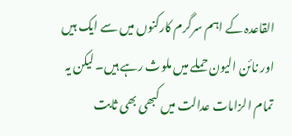القاعدہ کے اہم سرگرم کارکنوں میں سے ایک ہیں اور نائن الیون حملے میں ملوث رہے ہیں۔ لیکن یہ تمام الزامات عدالت میں کبھی بھی ثابت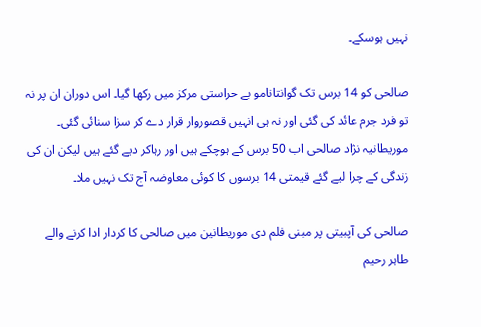نہیں ہوسکے۔

صالحی کو 14 برس تک گوانتانامو بے حراستی مرکز میں رکھا گیا۔ اس دوران ان پر نہ تو فرد جرم عائد کی گئی اور نہ ہی انہیں قصوروار قرار دے کر سزا سنائی گئی۔ موریطانیہ نژاد صالحی اب 50 برس کے ہوچکے ہیں اور رہاکر دیے گئے ہیں لیکن ان کی زندگی کے چرا لیے گئے قیمتی 14 برسوں کا کوئی معاوضہ آج تک نہیں ملا۔

صالحی کی آپبیتی پر مبنی فلم دی موریطانین میں صالحی کا کردار ادا کرنے والے طاہر رحیم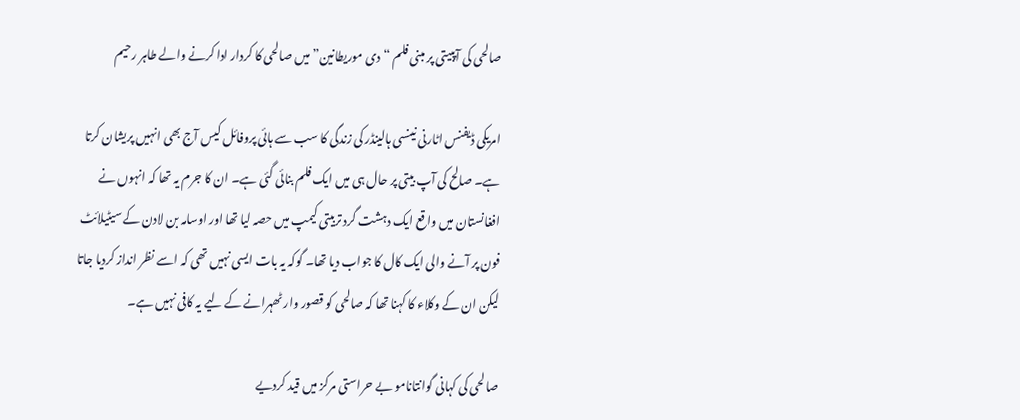صالحی کی آپبیتی پر مبنی فلم “دی موریطانین” میں صالحی کا کردار ادا کرنے والے طاہر رحیم

امریکی ڈیفنس اٹارنی نینسی ہالینڈر کی زندگی کا سب سے ہائی پروفائل کیس آج بھی انہیں پریشان کرتا ہے۔ صالح کی آپ بیتی پر حال ہی میں ایک فلم بنائی گئی ہے۔ ان کا جرم یہ تھا کہ انہوں نے افغانستان میں واقع ایک دہشت گرد تربیتی کیمپ میں حصہ لیا تھا اور اوسامہ بن لادن کے سیٹیلائٹ فون پر آنے والی ایک کال کا جواب دیا تھا۔ گوکہ یہ بات ایسی نہیں تھی کہ اسے نظر انداز کردیا جاتا لیکن ان کے وکلاء کا کہنا تھا کہ صالحی کو قصور وار ٹھہرانے کے لیے یہ کافی نہیں ہے۔

صالحی کی کہانی گوانتانامو بے حراستی مرکز میں قید کردیے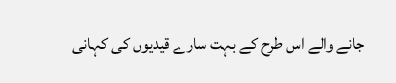جانے والے اس طرح کے بہت سارے قیدیوں کی کہانی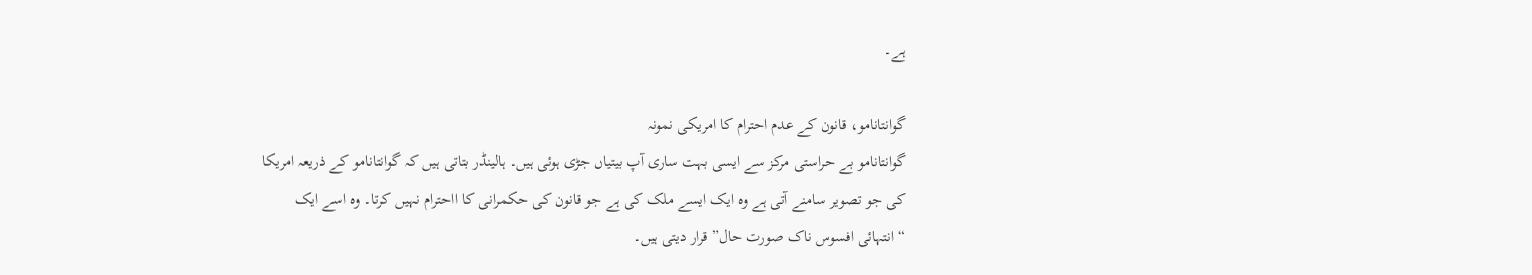ہے۔

گوانتانامو، قانون کے عدم احترام کا امریکی نمونہ
گوانتانامو بے حراستی مرکز سے ایسی بہت ساری آپ بیتیاں جڑی ہوئی ہیں۔ ہالینڈر بتاتی ہیں کہ گوانتانامو کے ذریعہ امریکا کی جو تصویر سامنے آتی ہے وہ ایک ایسے ملک کی ہے جو قانون کی حکمرانی کا ااحترام نہیں کرتا۔ وہ اسے ایک “انتہائی افسوس ناک صورت حال” قرار دیتی ہیں۔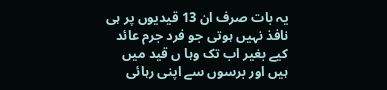یہ بات صرف ان 13 قیدیوں پر ہی نافذ نہیں ہوتی جو فرد جرم عائد کیے بغیر اب تک وہا ں قید میں ہیں اور برسوں سے اپنی رہائی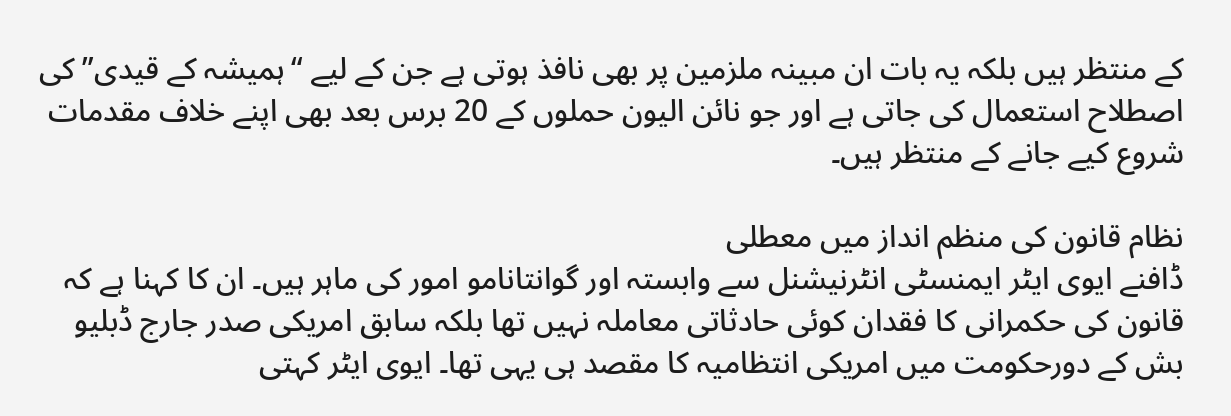کے منتظر ہیں بلکہ یہ بات ان مبینہ ملزمین پر بھی نافذ ہوتی ہے جن کے لیے “ہمیشہ کے قیدی” کی اصطلاح استعمال کی جاتی ہے اور جو نائن الیون حملوں کے 20 برس بعد بھی اپنے خلاف مقدمات شروع کیے جانے کے منتظر ہیں۔

نظام قانون کی منظم انداز میں معطلی
ڈافنے ایوی ایٹر ایمنسٹی انٹرنیشنل سے وابستہ اور گوانتانامو امور کی ماہر ہیں۔ ان کا کہنا ہے کہ قانون کی حکمرانی کا فقدان کوئی حادثاتی معاملہ نہیں تھا بلکہ سابق امریکی صدر جارج ڈبلیو بش کے دورحکومت میں امریکی انتظامیہ کا مقصد ہی یہی تھا۔ ایوی ایٹر کہتی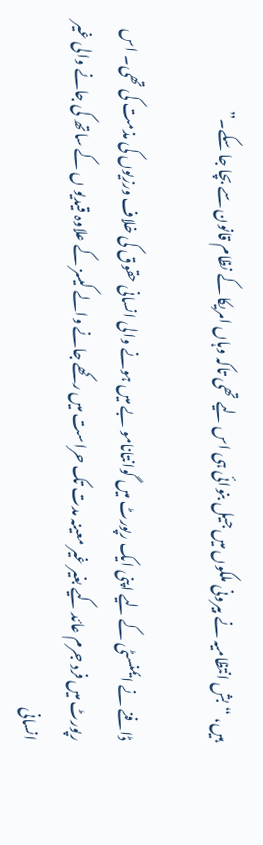ہیں، “بش انتظامیہ نے بیرونی ملکوں میں جیل بنوائی ہی اس لیے تھی تاکہ وہاں امریکا کے نظام قانون سے بچا جا سکے۔”

ڈافنے نے ایمنسٹی کے لیے اپنی ایک رپورٹ میں گوانتانامو بے میں ہونے والی انسانی حقوق کی خلاف ورزیوں کی مذمت کی تھی۔ اس رپورٹ میں فرد جرم عائد کیے بغیر غیر معینہ مدت تک حراست میں رکھے جانے والے کیسز کے علاوہ قیدیو ں کے ساتھ کی جانے والی غیر انسانی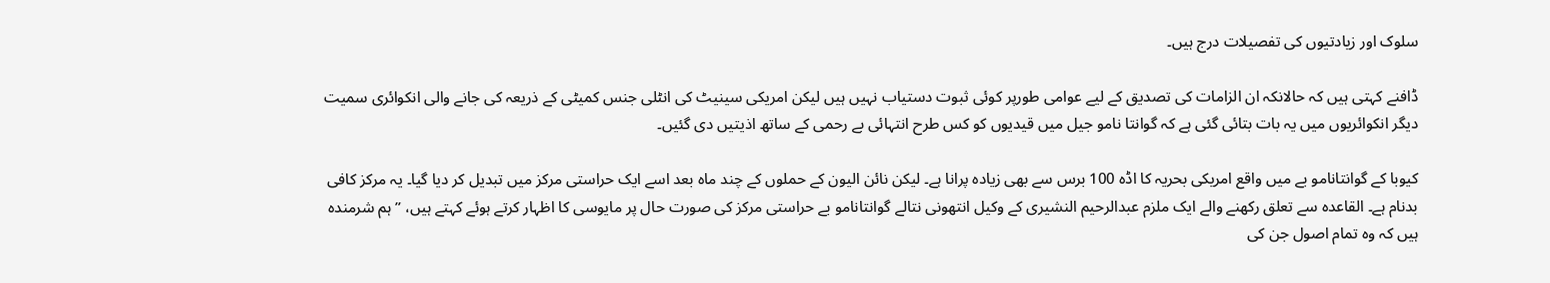سلوک اور زیادتیوں کی تفصیلات درج ہیں۔

ڈافنے کہتی ہیں کہ حالانکہ ان الزامات کی تصدیق کے لیے عوامی طورپر کوئی ثبوت دستیاب نہیں ہیں لیکن امریکی سینیٹ کی انٹلی جنس کمیٹی کے ذریعہ کی جانے والی انکوائری سمیت دیگر انکوائریوں میں یہ بات بتائی گئی ہے کہ گوانتا نامو جیل میں قیدیوں کو کس طرح انتہائی بے رحمی کے ساتھ اذیتیں دی گئیں۔

کیوبا کے گوانتانامو بے میں واقع امریکی بحریہ کا اڈہ 100 برس سے بھی زیادہ پرانا ہے۔ لیکن نائن الیون کے حملوں کے چند ماہ بعد اسے ایک حراستی مرکز میں تبدیل کر دیا گیا۔ یہ مرکز کافی بدنام ہے۔ القاعدہ سے تعلق رکھنے والے ایک ملزم عبدالرحیم النشیری کے وکیل انتھونی نتالے گوانتانامو بے حراستی مرکز کی صورت حال پر مایوسی کا اظہار کرتے ہوئے کہتے ہیں، ” ہم شرمندہ ہیں کہ وہ تمام اصول جن کی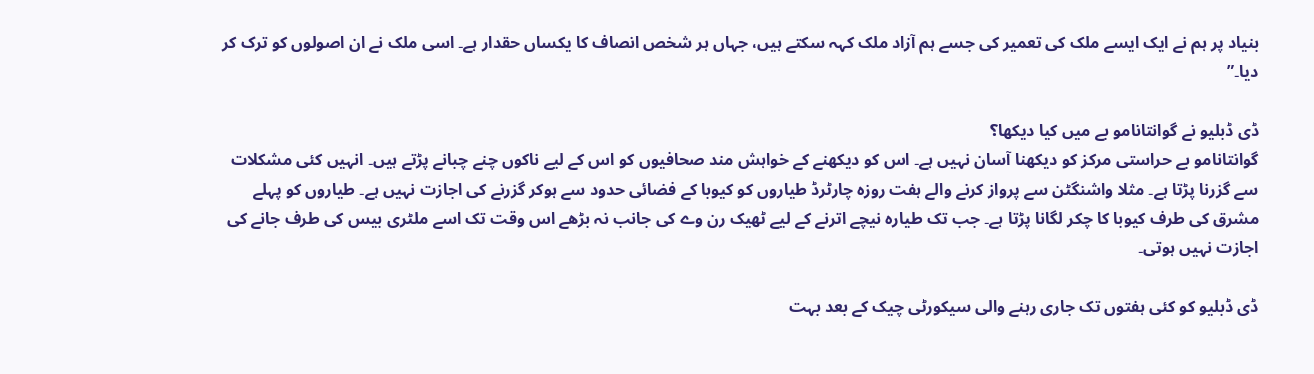بنیاد پر ہم نے ایک ایسے ملک کی تعمیر کی جسے ہم آزاد ملک کہہ سکتے ہیں، جہاں ہر شخص انصاف کا یکساں حقدار ہے۔ اسی ملک نے ان اصولوں کو ترک کر دیا۔”

ڈی ڈبلیو نے گوانتانامو بے میں کیا دیکھا؟
گوانتانامو بے حراستی مرکز کو دیکھنا آسان نہیں ہے۔ اس کو دیکھنے کے خواہش مند صحافیوں کو اس کے لیے ناکوں چنے چبانے پڑتے ہیں۔ انہیں کئی مشکلات سے گزرنا پڑتا ہے۔ مثلا واشنگٹن سے پرواز کرنے والے ہفت روزہ چارٹرڈ طیاروں کو کیوبا کے فضائی حدود سے ہوکر گزرنے کی اجازت نہیں ہے۔ طیاروں کو پہلے مشرق کی طرف کیوبا کا چکر لگانا پڑتا ہے۔ جب تک طیارہ نیچے اترنے کے لیے ٹھیک رن وے کی جانب نہ بڑھے اس وقت تک اسے ملٹری بیس کی طرف جانے کی اجازت نہیں ہوتی۔

ڈی ڈبلیو کو کئی ہفتوں تک جاری رہنے والی سیکورٹی چیک کے بعد بہت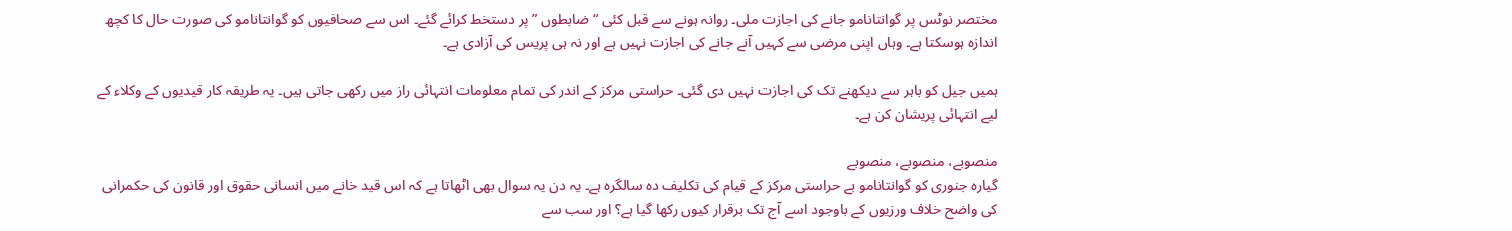مختصر نوٹس پر گوانتانامو جانے کی اجازت ملی۔ روانہ ہونے سے قبل کئی “ضابطوں ” پر دستخط کرائے گئے۔ اس سے صحافیوں کو گوانتانامو کی صورت حال کا کچھ اندازہ ہوسکتا ہے۔ وہاں اپنی مرضی سے کہیں آنے جانے کی اجازت نہیں ہے اور نہ ہی پریس کی آزادی ہے۔

ہمیں جیل کو باہر سے دیکھنے تک کی اجازت نہیں دی گئی۔ حراستی مرکز کے اندر کی تمام معلومات انتہائی راز میں رکھی جاتی ہیں۔ یہ طریقہ کار قیدیوں کے وکلاء کے لیے انتہائی پریشان کن ہے۔

منصوبے، منصوبے، منصوبے
گیارہ جنوری کو گوانتانامو بے حراستی مرکز کے قیام کی تکلیف دہ سالگرہ ہے۔ یہ دن یہ سوال بھی اٹھاتا ہے کہ اس قید خانے میں انسانی حقوق اور قانون کی حکمرانی کی واضح خلاف ورزیوں کے باوجود اسے آج تک برقرار کیوں رکھا گیا ہے؟ اور سب سے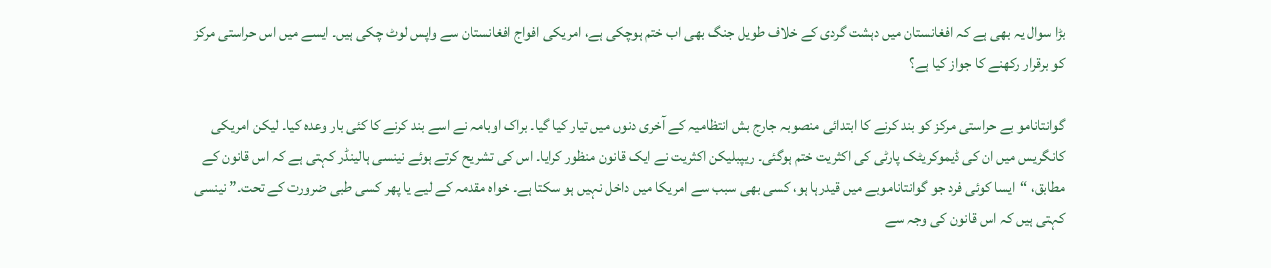بڑا سوال یہ بھی ہے کہ افغانستان میں دہشت گردی کے خلاف طویل جنگ بھی اب ختم ہوچکی ہے، امریکی افواج افغانستان سے واپس لوٹ چکی ہیں۔ ایسے میں اس حراستی مرکز کو برقرار رکھنے کا جواز کیا ہے؟

گوانتانامو بے حراستی مرکز کو بند کرنے کا ابتدائی منصوبہ جارج بش انتظامیہ کے آخری دنوں میں تیار کیا گیا۔ براک اوبامہ نے اسے بند کرنے کا کئی بار وعدہ کیا۔ لیکن امریکی کانگریس میں ان کی ڈیموکریٹک پارٹی کی اکثریت ختم ہوگئی۔ ریپبلیکن اکثریت نے ایک قانون منظور کرایا۔ اس کی تشریح کرتے ہوئے نینسی ہالینڈر کہتی ہے کہ اس قانون کے مطابق، “ایسا کوئی فرد جو گوانتاناموبے میں قیدرہا ہو، کسی بھی سبب سے امریکا میں داخل نہیں ہو سکتا ہے۔ خواہ مقدمہ کے لیے یا پھر کسی طبی ضرورت کے تحت۔” نینسی کہتی ہیں کہ اس قانون کی وجہ سے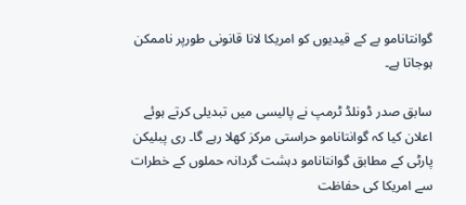گوانتانامو بے کے قیدیوں کو امریکا لانا قانونی طورپر ناممکن ہوجاتا ہے۔

سابق صدر ڈونلڈ ٹرمپ نے پالیسی میں تبدیلی کرتے ہوئے اعلان کیا کہ گوانتانامو حراستی مرکز کھلا رہے گا۔ ری پبلیکن پارٹی کے مطابق گوانتانامو دہشت گردانہ حملوں کے خطرات سے امریکا کی حفاظت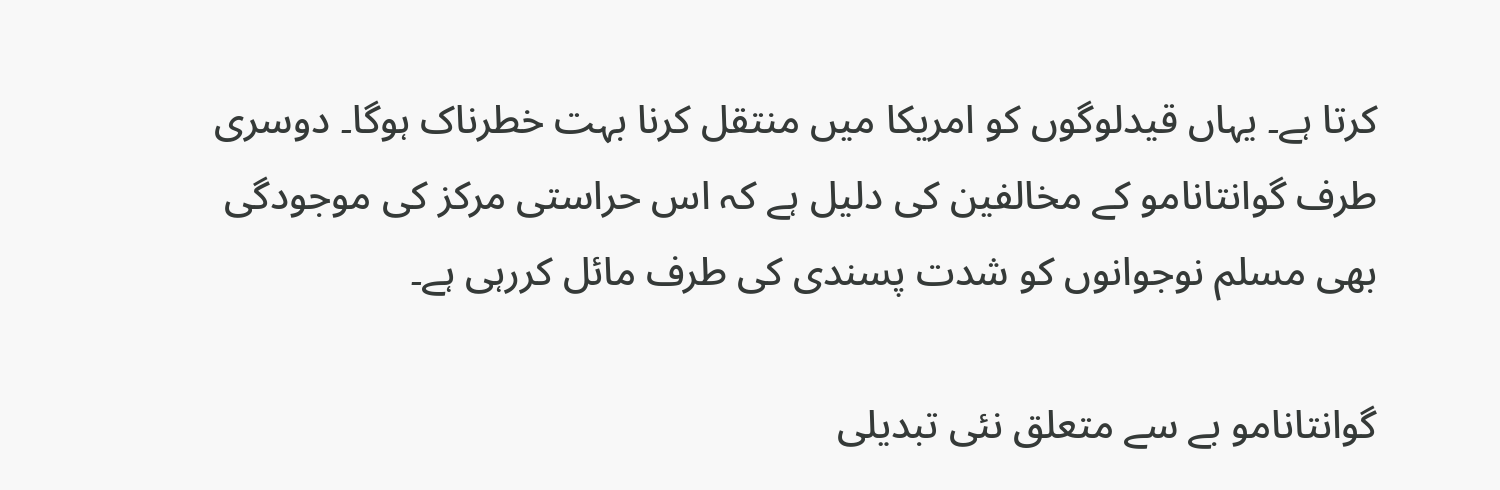کرتا ہے۔ یہاں قیدلوگوں کو امریکا میں منتقل کرنا بہت خطرناک ہوگا۔ دوسری طرف گوانتانامو کے مخالفین کی دلیل ہے کہ اس حراستی مرکز کی موجودگی بھی مسلم نوجوانوں کو شدت پسندی کی طرف مائل کررہی ہے۔

گوانتانامو بے سے متعلق نئی تبدیلی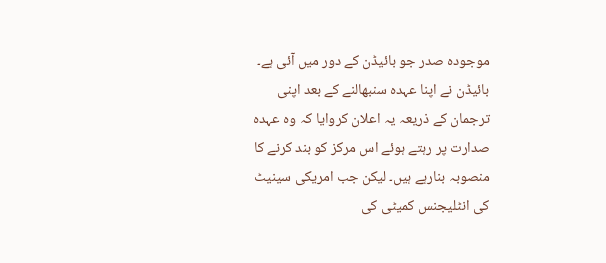موجودہ صدر جو بائیڈن کے دور میں آئی ہے۔ بائیڈن نے اپنا عہدہ سنبھالنے کے بعد اپنی ترجمان کے ذریعہ یہ اعلان کروایا کہ وہ عہدہ صدارت پر رہتے ہوئے اس مرکز کو بند کرنے کا منصوبہ بنارہے ہیں۔ لیکن جب امریکی سینیٹ کی انٹلیجنس کمیٹی کی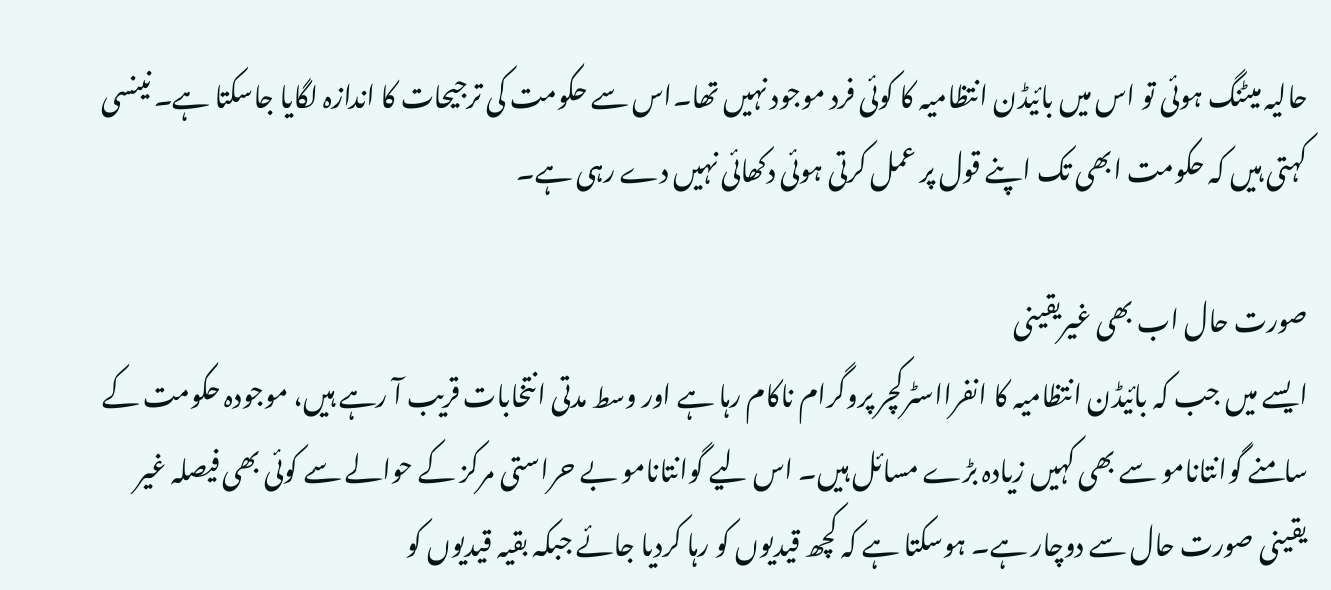حالیہ میٹنگ ہوئی تو اس میں بائیڈن انتظامیہ کا کوئی فرد موجود نہیں تھا۔اس سے حکومت کی ترجیحات کا اندازہ لگایا جاسکتا ہے۔ نینسی کہتی ہیں کہ حکومت ابھی تک اپنے قول پر عمل کرتی ہوئی دکھائی نہیں دے رہی ہے۔

صورت حال اب بھی غیریقینی
ایسے میں جب کہ بائیڈن انتظامیہ کا انفرااسٹرکچر پروگرام ناکام رہا ہے اور وسط مدتی انتخابات قریب آ رہے ہیں، موجودہ حکومت کے سامنے گوانتانامو سے بھی کہیں زیادہ بڑے مسائل ہیں۔ اس لیے گوانتانامو بے حراستی مرکز کے حوالے سے کوئی بھی فیصلہ غیر یقینی صورت حال سے دوچار ہے۔ ہوسکتا ہے کہ کچھ قیدیوں کو رہا کردیا جائے جبکہ بقیہ قیدیوں کو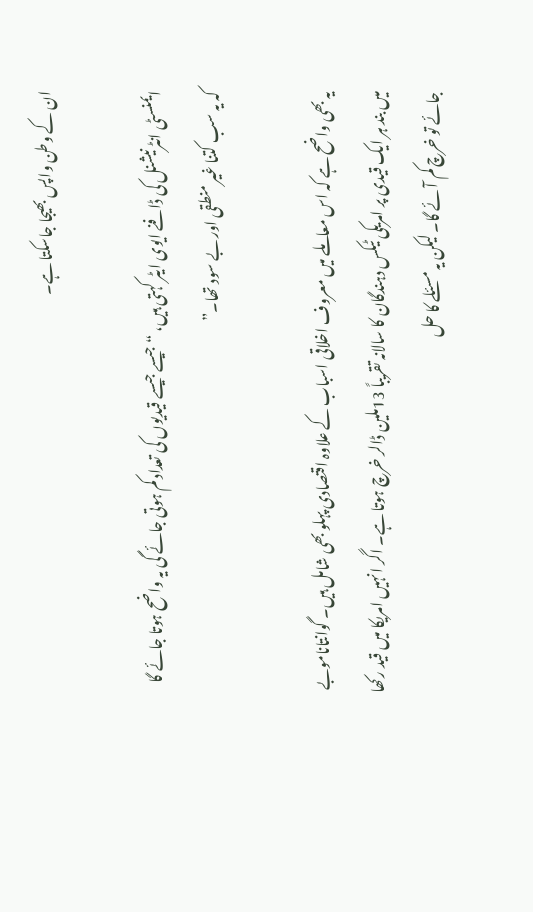ان کے وطن واپس بھیجا جاسکتا ہے۔

ایمنسٹی انٹرنیشنل کی ڈافنے ایوی ایٹر کہتی ہیں، “جیسے جیسے قیدیوں کی تعداد کم ہوتی جائے گی یہ واضح ہوتا جائے گا کہ یہ سب کتنا غیر منطقی اور بے سود تھا۔”

یہ بھی واضح ہے کہ اس معاملے میں معروف اخلاقی اسباب کے علاوہ اقتصادی پہلو بھی شامل ہیں۔ گوانتاناموبے میں بند ہر ایک قیدی پر امریکی ٹیکس دہندگان کا سالانہ تقریباً 13ملین ڈالر خرچ ہوتا ہے۔ اگر انہیں امریکا میں قید رکھا جائے تو خرچ کم آئے گا۔ لیکن یہ مسئلے کا حل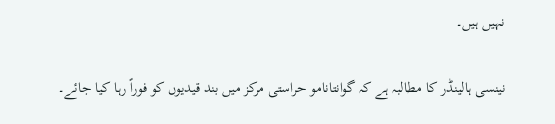نہیں ہیں۔

نینسی ہالینڈر کا مطالبہ ہے کہ گوانتانامو حراستی مرکز میں بند قیدیوں کو فوراً رہا کیا جائے۔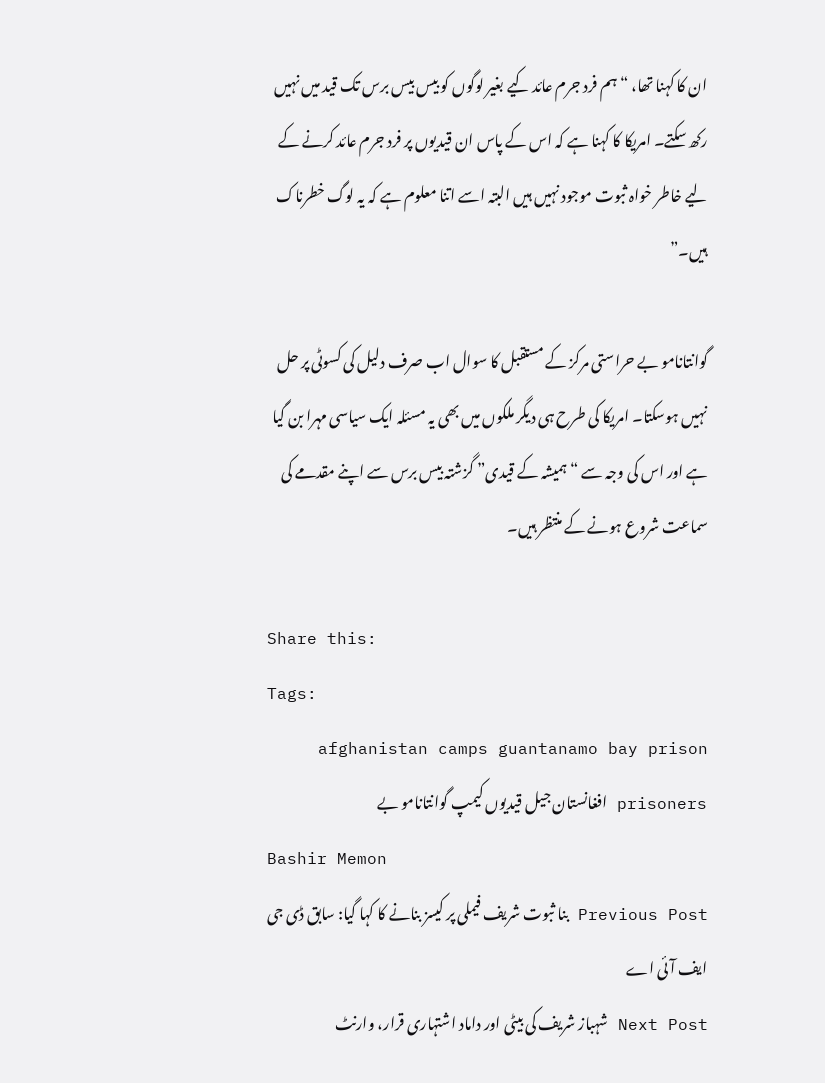ان کا کہنا تھا، “ہم فرد جرم عائد کیے بغیر لوگوں کو بیس بیس برس تک قید میں نہیں رکھ سکتے۔ امریکا کا کہنا ہے کہ اس کے پاس ان قیدیوں پر فرد جرم عائد کرنے کے لیے خاطر خواہ ثبوت موجود نہیں ہیں البتہ اسے اتنا معلوم ہے کہ یہ لوگ خطرناک ہیں۔”

گوانتانامو بے حراستی مرکز کے مستقبل کا سوال اب صرف دلیل کی کسوٹی پر حل نہیں ہوسکتا۔ امریکا کی طرح ہی دیگر ملکوں میں بھی یہ مسئلہ ایک سیاسی مہرا بن گیا ہے اور اس کی وجہ سے “ہمیشہ کے قیدی” گزشتہ بیس برس سے اپنے مقدمے کی سماعت شروع ہونے کے منتظر ہیں۔

Share this:
Tags:
afghanistan camps guantanamo bay prison prisoners افغانستان جیل قیدیوں کیمپ گوانتانامو بے
Bashir Memon
Previous Post بنا ثبوت شریف فیملی پر کیسز بنانے کا کہا گیا: سابق ڈی جی ایف آئی اے
Next Post شہباز شریف کی بیٹی اور داماد اشتہاری قرار، وارنٹ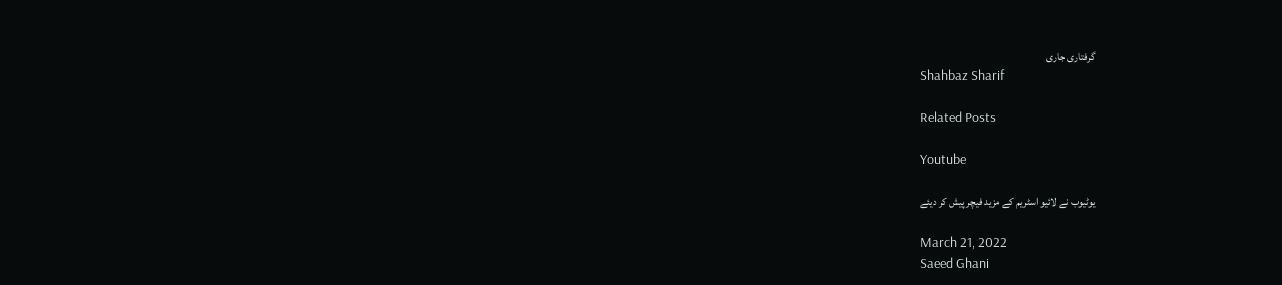گرفتاری جاری
Shahbaz Sharif

Related Posts

Youtube

یوٹیوب نے لائیو اسٹریم کے مزید فیچر پیش کر دیئے

March 21, 2022
Saeed Ghani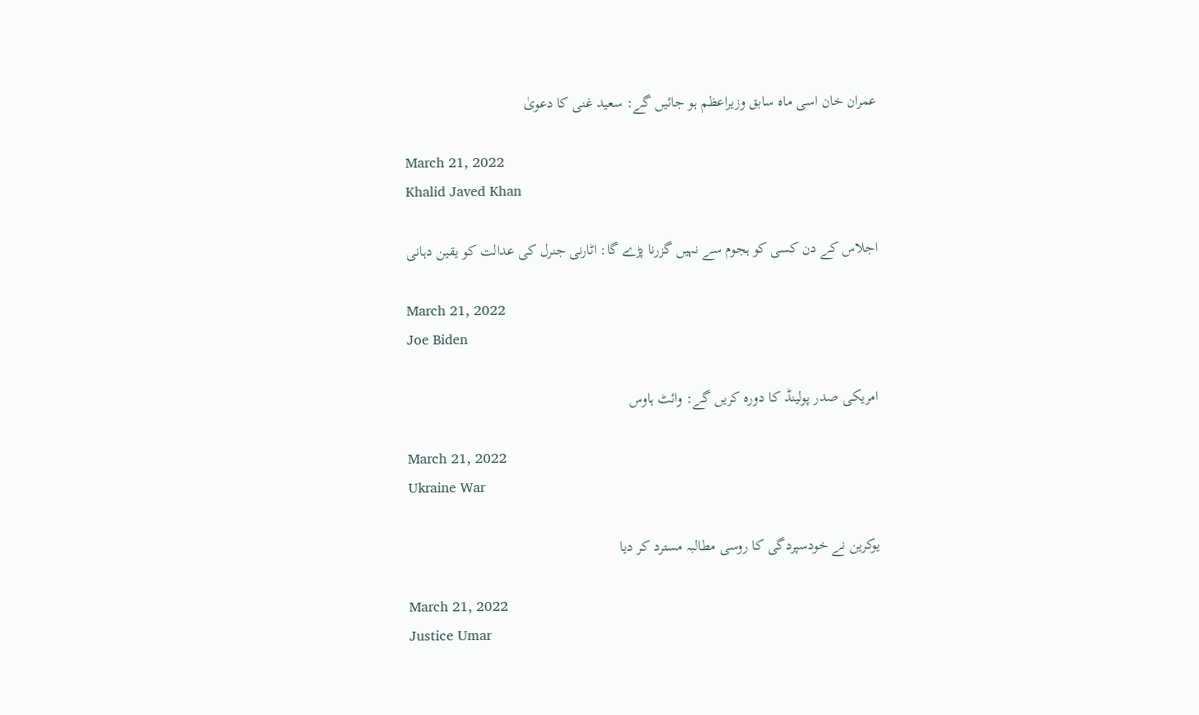عمران خان اسی ماہ سابق وزیراعظم ہو جائیں گے: سعید غنی کا دعویٰ

March 21, 2022
Khalid Javed Khan

اجلاس کے دن کسی کو ہجوم سے نہیں گزرنا پڑے گا: اٹارنی جنرل کی عدالت کو یقین دہانی

March 21, 2022
Joe Biden

امریکی صدر پولینڈ کا دورہ کریں گے: وائٹ ہاوس

March 21, 2022
Ukraine War

یوکرین نے خودسپردگی کا روسی مطالبہ مسترد کر دیا

March 21, 2022
Justice Umar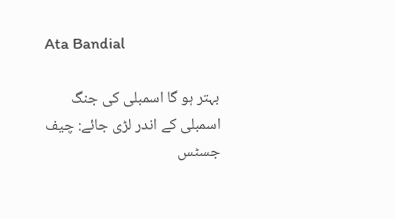Ata Bandial

بہتر ہو گا اسمبلی کی جنگ اسمبلی کے اندر لڑی جائے: چیف جسٹس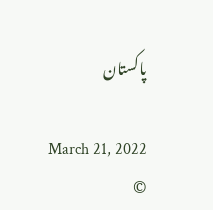پاکستان

March 21, 2022
©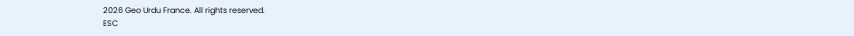2026 Geo Urdu France. All rights reserved.
ESC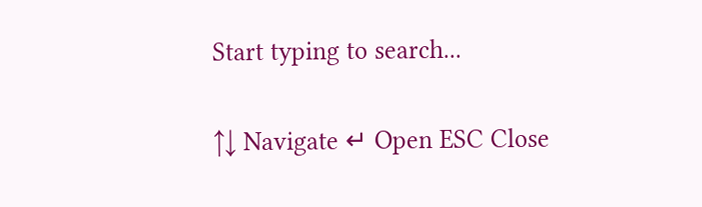Start typing to search...

↑↓ Navigate ↵ Open ESC Close